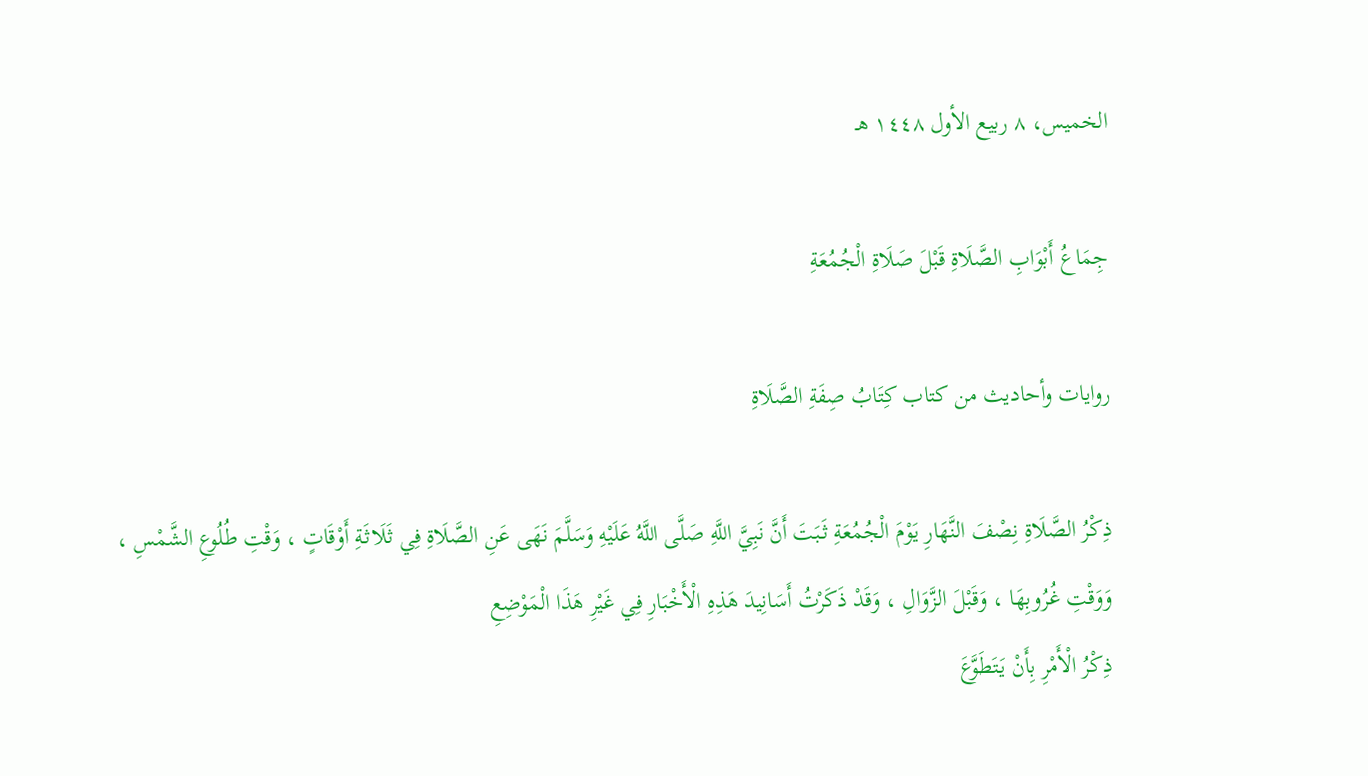الخميس، ٨ ربيع الأول ١٤٤٨ هـ

جِمَاعُ أَبْوَابِ الصَّلَاةِ قَبْلَ صَلَاةِ الْجُمُعَةِ

روايات وأحاديث من كتاب كِتَابُ صِفَةِ الصَّلَاةِ

ذِكْرُ الصَّلَاةِ نِصْفَ النَّهَارِ يَوْمَ الْجُمُعَةِ ثَبَتَ أَنَّ نَبِيَّ اللَّهِ صَلَّى اللَّهُ عَلَيْهِ وَسَلَّمَ نَهَى عَنِ الصَّلَاةِ فِي ثَلَاثَةِ أَوْقَاتٍ ، وَقْتِ طُلُوعِ الشَّمْسِ ، وَوَقْتِ غُرُوبِهَا ، وَقَبْلَ الزَّوَالِ ، وَقَدْ ذَكَرْتُ أَسَانِيدَ هَذِهِ الْأَخْبَارِ فِي غَيْرِ هَذَا الْمَوْضِعِ
ذِكْرُ الْأَمْرِ بِأَنْ يَتَطَوَّعَ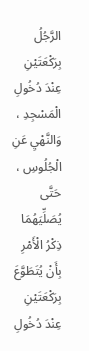الرَّجُلُ بِرَكْعَتَيْنِ عِنْدَ دُخُولِ الْمَسْجِدِ ، وَالنَّهْيِ عَنِ الْجُلُوسِ ، حَتَّى يُصَلِّيَهُمَا
ذِكْرُ الْأَمْرِ بِأَنْ يُتَطَوَّعَ بِرَكْعَتَيْنِ عِنْدَ دُخُولِ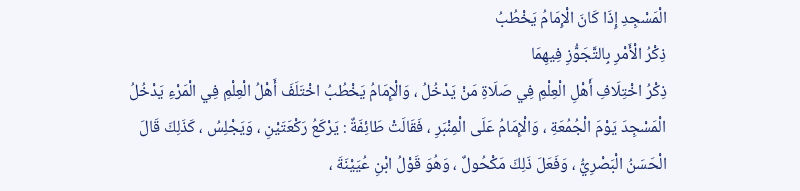الْمَسْجِدِ إِذَا كَانَ الْإِمَامُ يَخْطُبُ
ذِكْرُ الْأَمْرِ بِالتَّجَوُّزِ فِيهِمَا
ذِكْرُ اخْتِلَافِ أَهْلِ الْعِلْمِ فِي صَلَاةِ مَنْ يَدْخُلُ ، وَالْإِمَامُ يَخْطُبُ اخْتَلَفَ أَهْلُ الْعِلْمِ فِي الْمَرْءِ يَدْخُلُ الْمَسْجِدَ يَوْمَ الْجُمُعَةِ ، وَالْإِمَامُ عَلَى الْمِنْبَرِ ، فَقَالَتْ طَائِفَةٌ : يَرْكَعُ رَكْعَتَيْنِ ، وَيَجْلِسُ ، كَذَلِكَ قَالَ الْحَسَنُ الْبَصْرِيُّ ، وَفَعَلَ ذَلِكَ مَكْحُولٌ ، وَهُوَ قَوْلُ ابْنِ عُيَيْنَةَ ،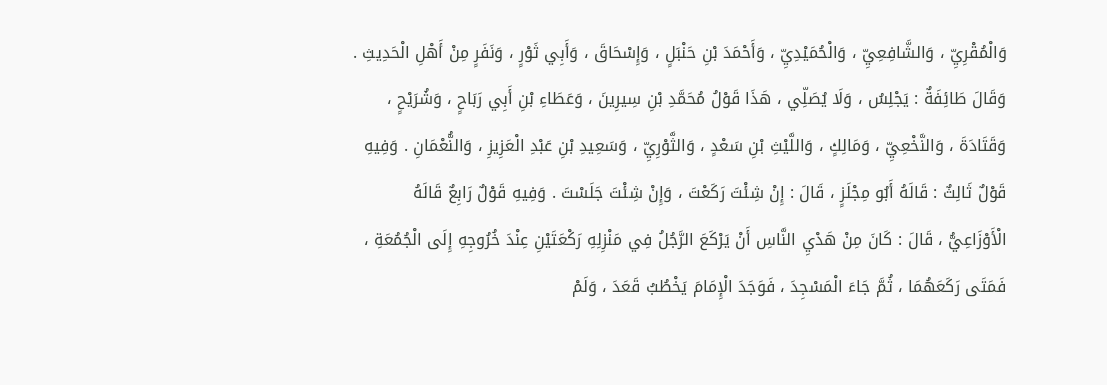وَالْمُقْرِيِّ ، وَالشَّافِعِيِّ ، وَالْحُمَيْدِيِّ ، وَأَحْمَدَ بْنِ حَنْبَلٍ ، وَإِسْحَاقَ ، وَأَبِي ثَوْرٍ ، وَنَفَرٍ مِنْ أَهْلِ الْحَدِيثِ . وَقَالَ طَائِفَةٌ : يَجْلِسُ ، وَلَا يُصَلِّي ، هَذَا قَوْلُ مُحَمَّدِ بْنِ سِيرِينَ ، وَعَطَاءِ بْنِ أَبِي رَبَاحٍ ، وَشُرَيْحٍ ، وَقَتَادَةَ ، وَالنَّخْعِيِّ ، وَمَالِكٍ ، وَاللَّيْثِ بْنِ سَعْدٍ ، وَالثَّوْرِيِّ ، وَسَعِيدِ بْنِ عَبْدِ الْعَزِيزِ ، وَالنُّعْمَانِ . وَفِيهِ قَوْلٌ ثَالِثٌ : قَالَهُ أَبُو مِجْلَزٍ ، قَالَ : إِنْ شِئْتَ رَكَعْتَ ، وَإِنْ شِئْتَ جَلَسْتَ . وَفِيهِ قَوْلٌ رَابِعٌ قَالَهُ الْأَوْزَاعِيُّ ، قَالَ : كَانَ مِنْ هَدْيِ النَّاسِ أَنْ يَرْكَعَ الرَّجُلُ فِي مَنْزِلِهِ رَكْعَتَيْنِ عِنْدَ خُرُوجِهِ إِلَى الْجُمُعَةِ ، فَمَتَى رَكَعَهُمَا ، ثُمَّ جَاءَ الْمَسْجِدَ ، فَوَجَدَ الْإِمَامَ يَخْطُبُ قَعَدَ ، وَلَمْ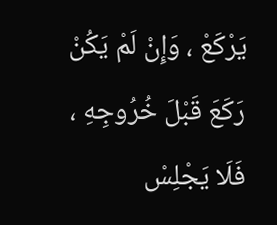يَرْكَعْ ، وَإِنْ لَمْ يَكُنْ رَكَعَ قَبْلَ خُرُوجِهِ ، فَلَا يَجْلِسْ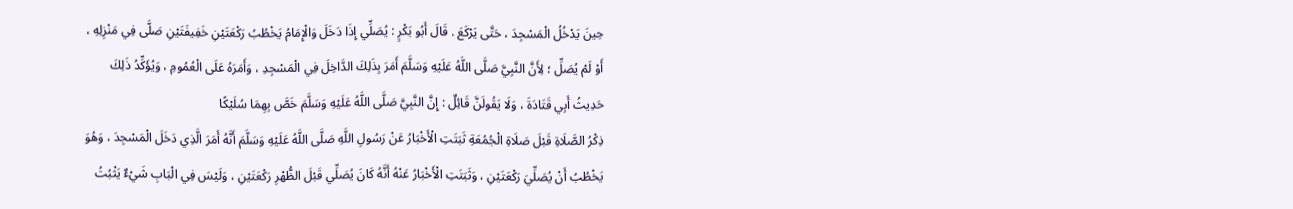حِينَ يَدْخُلُ الْمَسْجِدَ ، حَتَّى يَرْكَعَ . قَالَ أَبُو بَكْرٍ : يُصَلِّي إِذَا دَخَلَ وَالْإِمَامُ يَخْطُبُ رَكْعَتَيْنِ خَفِيفَتَيْنِ صَلَّى فِي مَنْزِلِهِ ، أَوْ لَمْ يُصَلِّ ؛ لِأَنَّ النَّبِيَّ صَلَّى اللَّهُ عَلَيْهِ وَسَلَّمَ أَمَرَ بِذَلِكَ الدَّاخِلَ فِي الْمَسْجِدِ ، وَأَمَرَهُ عَلَى الْعُمُومِ ، وَيُؤَكِّدُ ذَلِكَ حَدِيثُ أَبِي قَتَادَةَ ، وَلَا يَقُولَنَّ قَائِلٌ : إِنَّ النَّبِيَّ صَلَّى اللَّهُ عَلَيْهِ وَسَلَّمَ خَصَّ بِهِمَا سُلَيْكًا
ذِكْرُ الصَّلَاةِ قَبْلَ صَلَاةِ الْجُمُعَةِ ثَبَتَتِ الْأَخْبَارُ عَنْ رَسُولِ اللَّهِ صَلَّى اللَّهُ عَلَيْهِ وَسَلَّمَ أَنَّهُ أَمَرَ الَّذِي دَخَلَ الْمَسْجِدَ ، وَهُوَ يَخْطُبُ أَنْ يُصَلِّيَ رَكْعَتَيْنِ ، وَثَبَتَتِ الْأَخْبَارُ عَنْهُ أَنَّهُ كَانَ يُصَلِّي قَبْلَ الظُّهْرِ رَكْعَتَيْنِ ، وَلَيْسَ فِي الْبَابِ شَيْءٌ يَثْبُتُ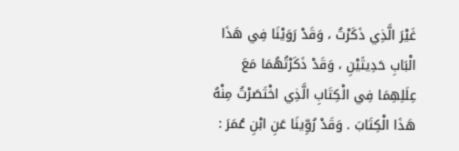غَيْرَ الَّذِي ذَكَرْتُ ، وَقَدْ رَوَيْنَا فِي هَذَا الْبَابِ حَدِيثَيْنِ ، وَقَدْ ذَكَرْتُهُمَا مَعَ عِلَلِهِمَا فِي الْكِتَابِ الَّذِي اخْتَصَرْتُ مِنْهُ هَذَا الْكِتَابَ . وَقَدْ رُوِّينَا عَنِ ابْنِ عُمَرَ :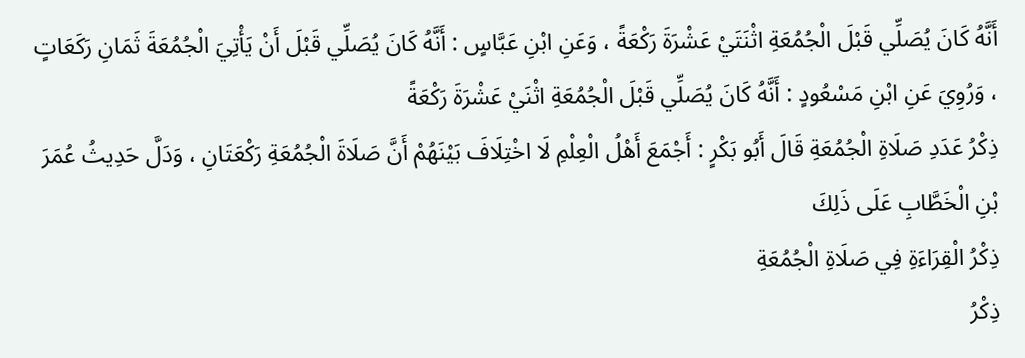أَنَّهُ كَانَ يُصَلِّي قَبْلَ الْجُمُعَةِ اثْنَتَيْ عَشْرَةَ رَكْعَةً ، وَعَنِ ابْنِ عَبَّاسٍ : أَنَّهُ كَانَ يُصَلِّي قَبْلَ أَنْ يَأْتِيَ الْجُمُعَةَ ثَمَانِ رَكَعَاتٍ ، وَرُوِيَ عَنِ ابْنِ مَسْعُودٍ : أَنَّهُ كَانَ يُصَلِّي قَبْلَ الْجُمُعَةِ اثْنَيْ عَشْرَةَ رَكْعَةً
ذِكْرُ عَدَدِ صَلَاةِ الْجُمُعَةِ قَالَ أَبُو بَكْرٍ : أَجْمَعَ أَهْلُ الْعِلْمِ لَا اخْتِلَافَ بَيْنَهُمْ أَنَّ صَلَاةَ الْجُمُعَةِ رَكْعَتَانِ ، وَدَلَّ حَدِيثُ عُمَرَ بْنِ الْخَطَّابِ عَلَى ذَلِكَ
ذِكْرُ الْقِرَاءَةِ فِي صَلَاةِ الْجُمُعَةِ
ذِكْرُ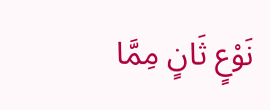نَوْعٍ ثَانٍ مِمَّا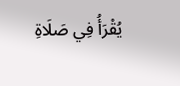يُقْرَأُ فِي صَلَاةِ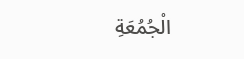الْجُمُعَةِ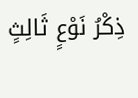ذِكْرُ نَوْعٍ ثَالِثٍ